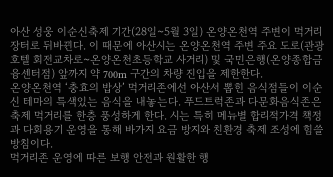아산 성웅 이순신축제 기간(28일~5월 3일) 온양온천역 주변이 먹거리장터로 뒤바뀐다. 이 때문에 아산시는 온양온천역 주변 주요 도로(관광호텔 회전교차로~온양온천초등학교 사거리) 및 국민은행(온양종합금융센터점) 앞까지 약 700m 구간의 차량 진입을 제한한다.
온양온천역 ‘충효의 밥상’ 먹거리존에선 아산서 뽑힌 음식점들이 이순신 테마의 특색있는 음식을 내놓는다. 푸드트럭존과 다문화음식존은 축제 먹거리를 한층 풍성하게 한다. 시는 특히 메뉴별 합리적가격 책정과 다회용기 운영을 통해 바가지 요금 방지와 친환경 축제 조성에 힘쓸 방침이다.
먹거리존 운영에 따른 보행 안전과 원활한 행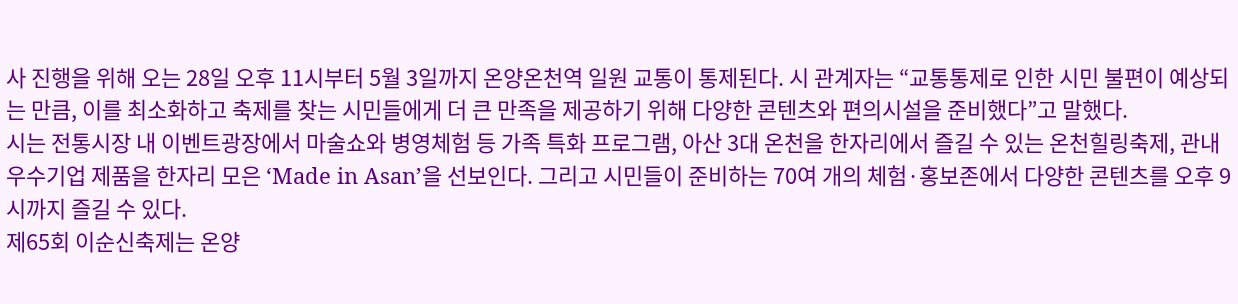사 진행을 위해 오는 28일 오후 11시부터 5월 3일까지 온양온천역 일원 교통이 통제된다. 시 관계자는 “교통통제로 인한 시민 불편이 예상되는 만큼, 이를 최소화하고 축제를 찾는 시민들에게 더 큰 만족을 제공하기 위해 다양한 콘텐츠와 편의시설을 준비했다”고 말했다.
시는 전통시장 내 이벤트광장에서 마술쇼와 병영체험 등 가족 특화 프로그램, 아산 3대 온천을 한자리에서 즐길 수 있는 온천힐링축제, 관내 우수기업 제품을 한자리 모은 ‘Made in Asan’을 선보인다. 그리고 시민들이 준비하는 70여 개의 체험·홍보존에서 다양한 콘텐츠를 오후 9시까지 즐길 수 있다.
제65회 이순신축제는 온양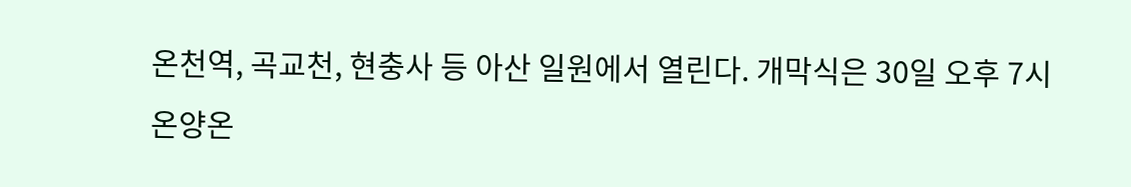온천역, 곡교천, 현충사 등 아산 일원에서 열린다. 개막식은 30일 오후 7시 온양온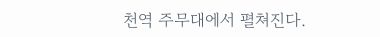천역 주무대에서 펼쳐진다.